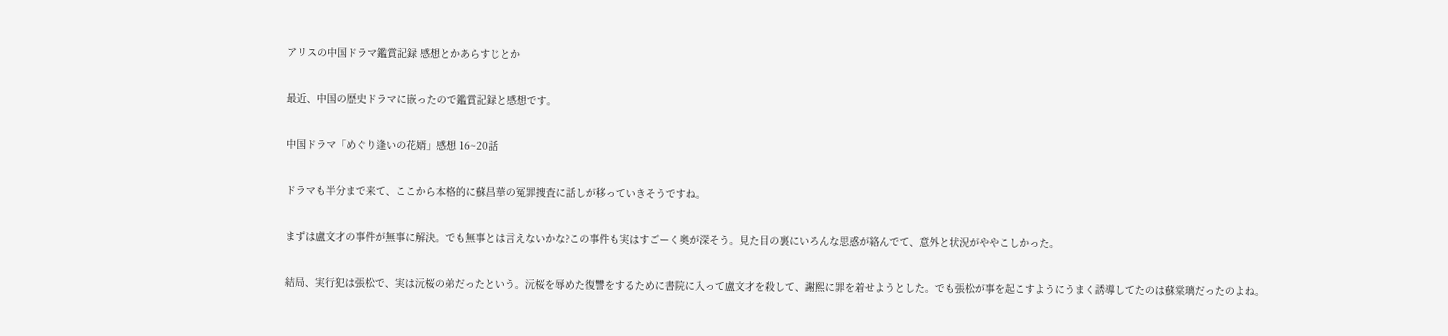アリスの中国ドラマ鑑賞記録 感想とかあらすじとか

最近、中国の歴史ドラマに嵌ったので鑑賞記録と感想です。

中国ドラマ「めぐり逢いの花婿」感想 16~20話

ドラマも半分まで来て、ここから本格的に蘇昌華の冤罪捜査に話しが移っていきそうですね。

まずは盧文才の事件が無事に解決。でも無事とは言えないかな?この事件も実はすごーく奥が深そう。見た目の裏にいろんな思惑が絡んでて、意外と状況がややこしかった。

結局、実行犯は張松で、実は沅桜の弟だったという。沅桜を辱めた復讐をするために書院に入って盧文才を殺して、謝熙に罪を着せようとした。でも張松が事を起こすようにうまく誘導してたのは蘇棠璃だったのよね。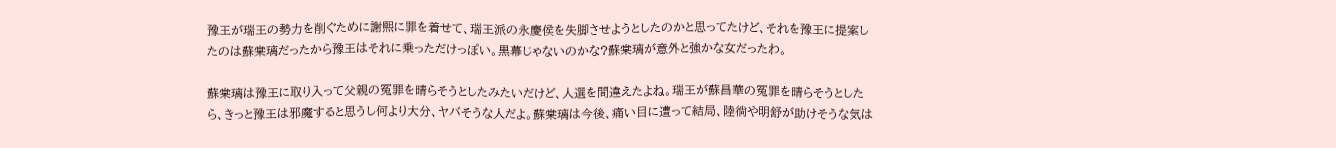豫王が瑞王の勢力を削ぐために謝熙に罪を着せて、瑞王派の永慶侯を失脚させようとしたのかと思ってたけど、それを豫王に提案したのは蘇棠璃だったから豫王はそれに乗っただけっぽい。黒幕じゃないのかな?蘇棠璃が意外と強かな女だったわ。

蘇棠璃は豫王に取り入って父親の冤罪を晴らそうとしたみたいだけど、人選を間違えたよね。瑞王が蘇昌華の冤罪を晴らそうとしたら、きっと豫王は邪魔すると思うし何より大分、ヤバそうな人だよ。蘇棠璃は今後、痛い目に遭って結局、陸徜や明舒が助けそうな気は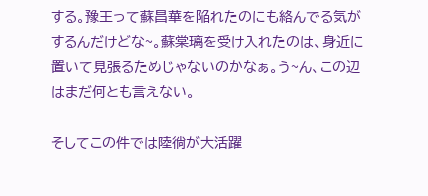する。豫王って蘇昌華を陥れたのにも絡んでる気がするんだけどな~。蘇棠璃を受け入れたのは、身近に置いて見張るためじゃないのかなぁ。う~ん、この辺はまだ何とも言えない。

そしてこの件では陸徜が大活躍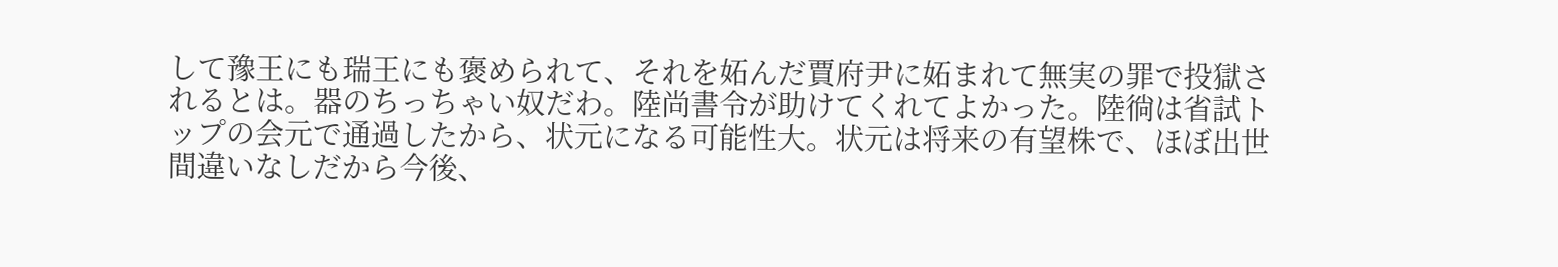して豫王にも瑞王にも褒められて、それを妬んだ賈府尹に妬まれて無実の罪で投獄されるとは。器のちっちゃい奴だわ。陸尚書令が助けてくれてよかった。陸徜は省試トップの会元で通過したから、状元になる可能性大。状元は将来の有望株で、ほぼ出世間違いなしだから今後、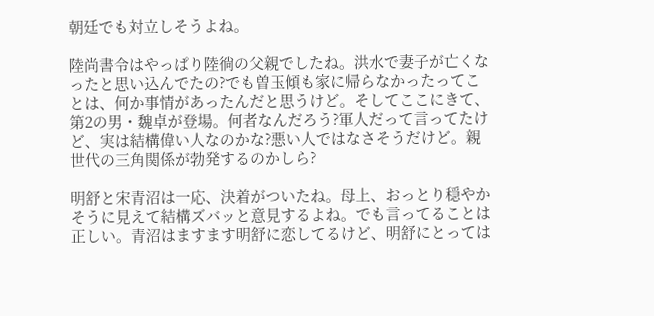朝廷でも対立しそうよね。

陸尚書令はやっぱり陸徜の父親でしたね。洪水で妻子が亡くなったと思い込んでたの?でも曽玉傾も家に帰らなかったってことは、何か事情があったんだと思うけど。そしてここにきて、第2の男・魏卓が登場。何者なんだろう?軍人だって言ってたけど、実は結構偉い人なのかな?悪い人ではなさそうだけど。親世代の三角関係が勃発するのかしら?

明舒と宋青沼は一応、決着がついたね。母上、おっとり穏やかそうに見えて結構ズバッと意見するよね。でも言ってることは正しい。青沼はますます明舒に恋してるけど、明舒にとっては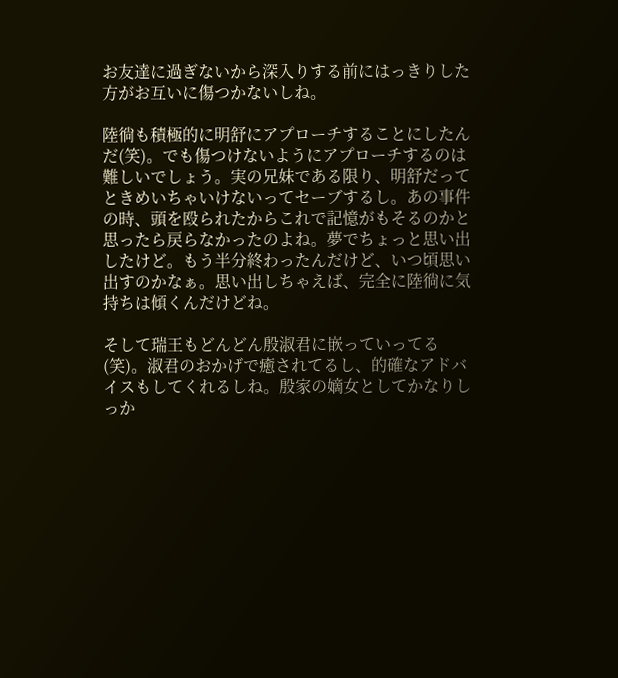お友達に過ぎないから深入りする前にはっきりした方がお互いに傷つかないしね。

陸徜も積極的に明舒にアプローチすることにしたんだ(笑)。でも傷つけないようにアプローチするのは難しいでしょう。実の兄妹である限り、明舒だってときめいちゃいけないってセーブするし。あの事件の時、頭を殴られたからこれで記憶がもそるのかと思ったら戻らなかったのよね。夢でちょっと思い出したけど。もう半分終わったんだけど、いつ頃思い出すのかなぁ。思い出しちゃえば、完全に陸徜に気持ちは傾くんだけどね。

そして瑞王もどんどん殷淑君に嵌っていってる(笑)。淑君のおかげで癒されてるし、的確なアドバイスもしてくれるしね。殷家の嫡女としてかなりしっか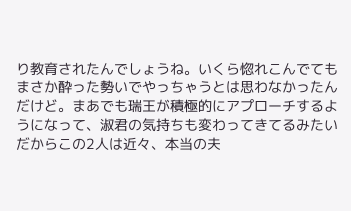り教育されたんでしょうね。いくら惚れこんでてもまさか酔った勢いでやっちゃうとは思わなかったんだけど。まあでも瑞王が積極的にアプローチするようになって、淑君の気持ちも変わってきてるみたいだからこの2人は近々、本当の夫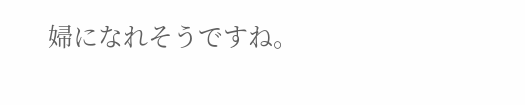婦になれそうですね。